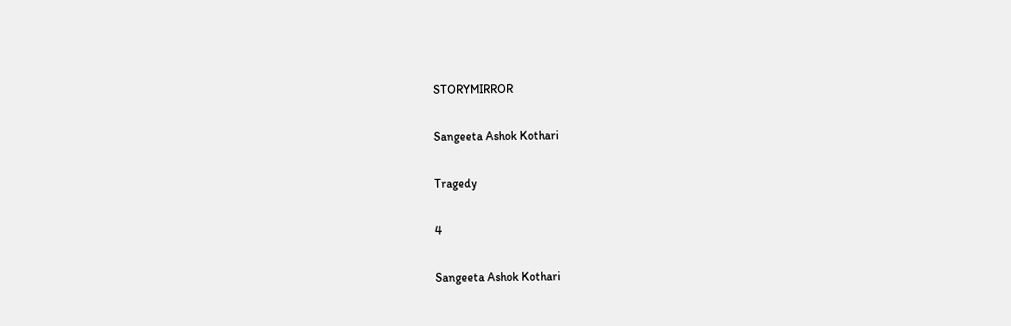STORYMIRROR

Sangeeta Ashok Kothari

Tragedy

4

Sangeeta Ashok Kothari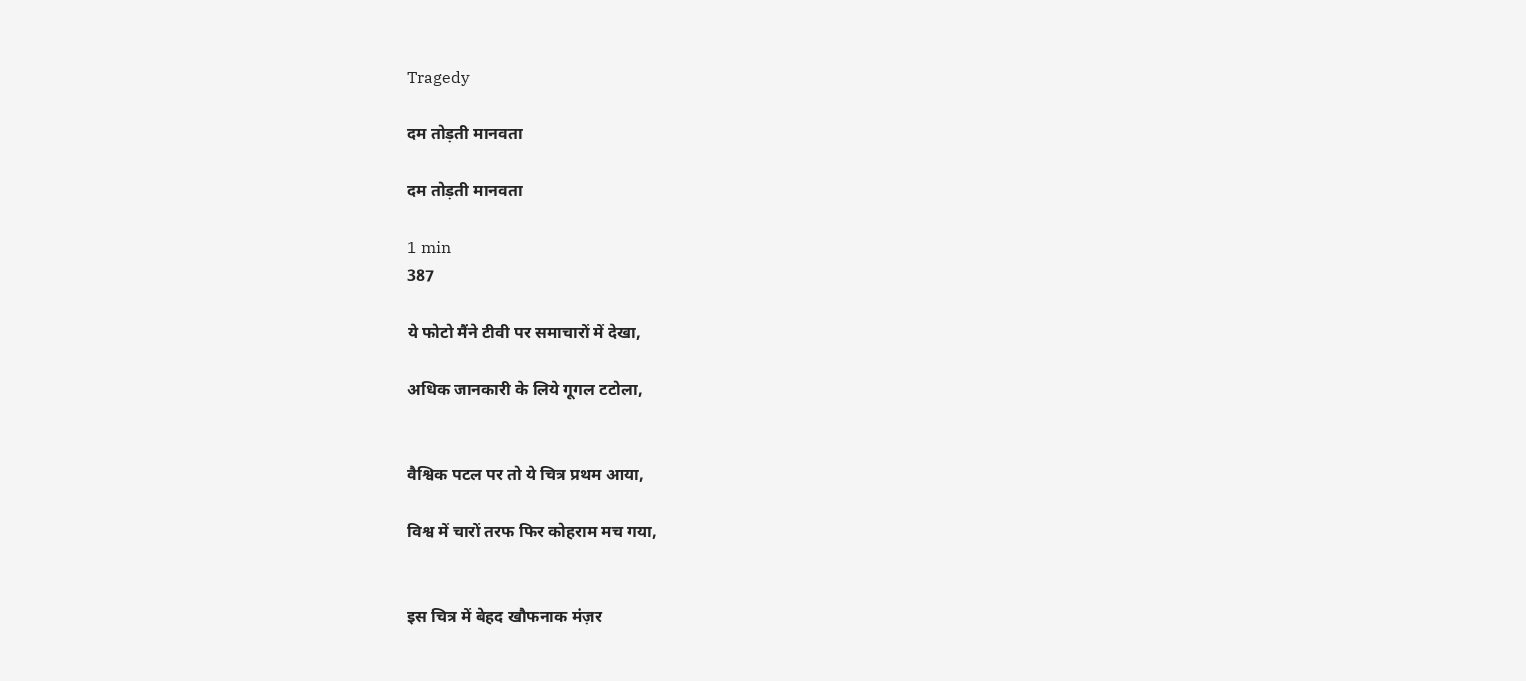Tragedy

दम तोड़ती मानवता

दम तोड़ती मानवता

1 min
387

ये फोटो मैंने टीवी पर समाचारों में देखा,

अधिक जानकारी के लिये गूगल टटोला,


वैश्विक पटल पर तो ये चित्र प्रथम आया,

विश्व में चारों तरफ फिर कोहराम मच गया,


इस चित्र में बेहद खौफनाक मंज़र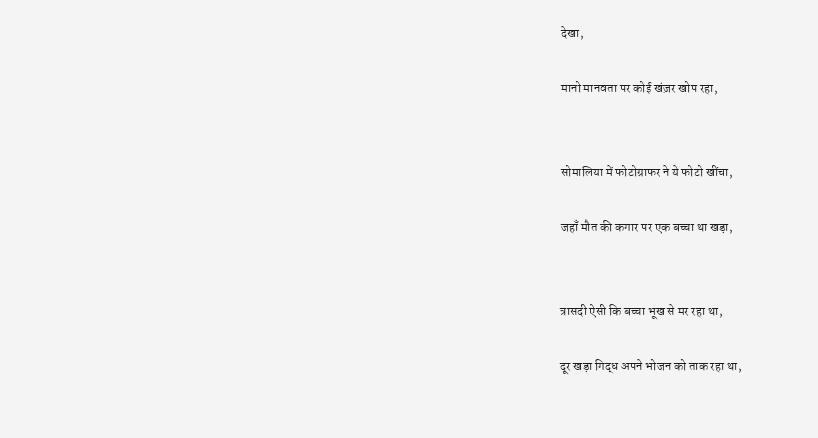देखा,

मानो मानवता पर कोई खंज़र खोप रहा,


सोमालिया में फोटोग्राफर ने ये फोटो खींचा,

जहाँ मौत की कगार पर एक बच्चा था खड़ा,


त्रासदी ऐसी कि बच्चा भूख से मर रहा था,

दूर खड़ा गिद्ध अपने भोजन को ताक रहा था,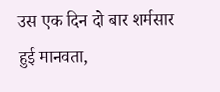उस एक दिन दो बार शर्मसार हुई मानवता,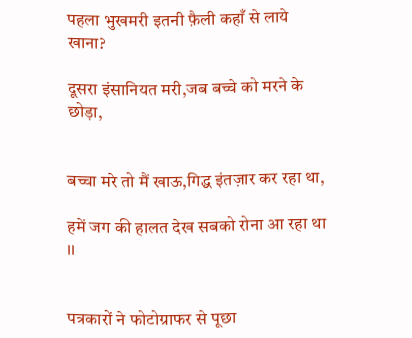पहला भुखमरी इतनी फ़ैली कहाँ से लाये खाना?

दूसरा इंसानियत मरी,जब बच्चे को मरने के छोड़ा,


बच्चा मरे तो मैं खाऊ,गिद्ध इंतज़ार कर रहा था,

हमें जग की हालत देख सबको रोना आ रहा था ।।


पत्रकारों ने फोटोग्राफर से पूछा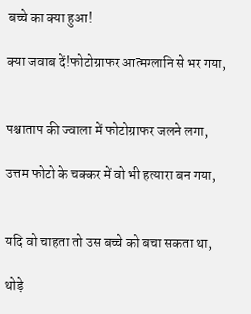बच्चे का क्या हुआ!

क्या जवाब दें!फोटोग्राफर आत्मग्लानि से भर गया,


पश्चाताप की ज्वाला में फोटोग्राफर जलने लगा,

उत्तम फोटो के चक्कर में वो भी हत्यारा बन गया,


यदि वो चाहता तो उस बच्चे को बचा सकता था,

थोड़े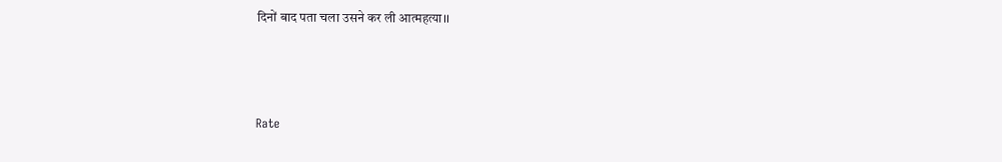दिनों बाद पता चला उसने कर ली आत्महत्या।।



Rate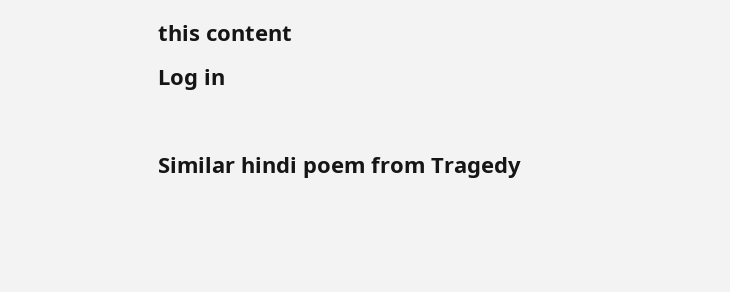this content
Log in

Similar hindi poem from Tragedy